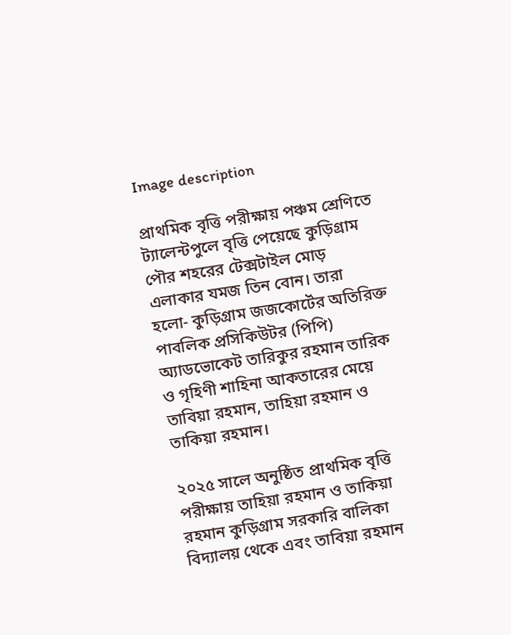Image description

প্রাথমিক বৃত্তি পরীক্ষায় পঞ্চম শ্রেণিতে ট্যালেন্টপুলে বৃত্তি পেয়েছে কুড়িগ্রাম পৌর শহরের টেক্সটাইল মোড় এলাকার যমজ তিন বোন। তারা হলো- কুড়িগ্রাম জজকোর্টের অতিরিক্ত পাবলিক প্রসিকিউটর (পিপি) অ্যাডভোকেট তারিকুর রহমান তারিক ও গৃহিণী শাহিনা আকতারের মেয়ে তাবিয়া রহমান, তাহিয়া রহমান ও তাকিয়া রহমান।

২০২৫ সালে অনুষ্ঠিত প্রাথমিক বৃত্তি পরীক্ষায় তাহিয়া রহমান ও তাকিয়া রহমান কুড়িগ্রাম সরকারি বালিকা বিদ্যালয় থেকে এবং তাবিয়া রহমান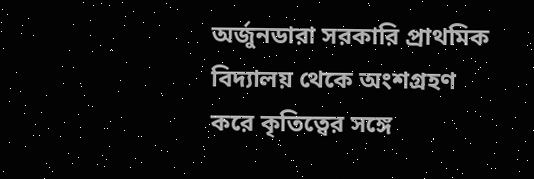অর্জুনডারা সরকারি প্রাথমিক বিদ্যালয় থেকে অংশগ্রহণ করে কৃতিত্বের সঙ্গে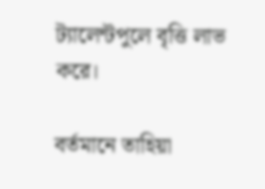ট্যালেন্টপুলে বৃত্তি লাভ করে।

বর্তমানে তাহিয়া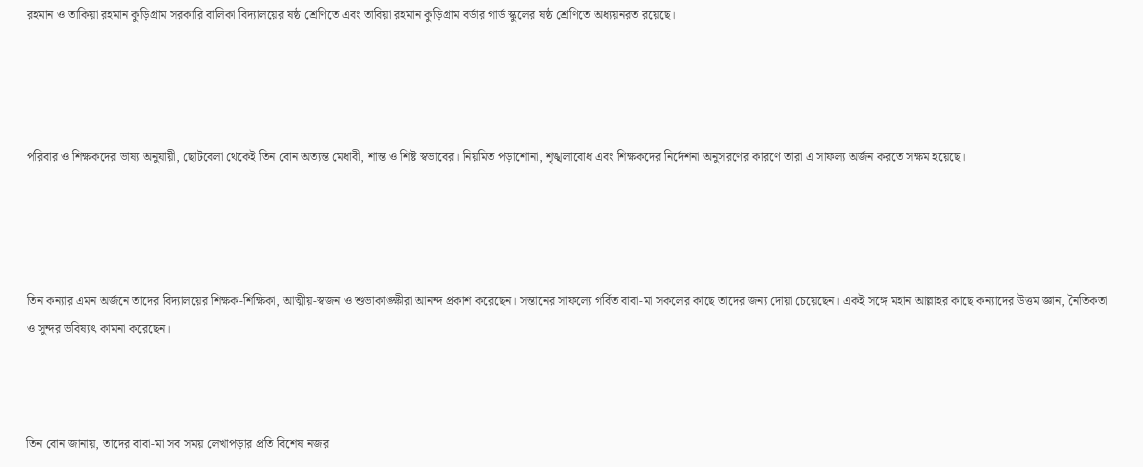রহমান ও তাকিয়া রহমান কুড়িগ্রাম সরকারি বালিকা বিদ্যালয়ের ষষ্ঠ শ্রেণিতে এবং তাবিয়া রহমান কুড়িগ্রাম বর্ডার গার্ড স্কুলের ষষ্ঠ শ্রেণিতে অধ্যয়নরত রয়েছে।




পরিবার ও শিক্ষকদের ভাষ্য অনুযায়ী, ছোটবেলা থেকেই তিন বোন অত্যন্ত মেধাবী, শান্ত ও শিষ্ট স্বভাবের। নিয়মিত পড়াশোনা, শৃঙ্খলাবোধ এবং শিক্ষকদের নির্দেশনা অনুসরণের কারণে তারা এ সাফল্য অর্জন করতে সক্ষম হয়েছে।




তিন কন্যার এমন অর্জনে তাদের বিদ্যালয়ের শিক্ষক-শিক্ষিকা, আত্মীয়-স্বজন ও শুভাকাঙ্ক্ষীরা আনন্দ প্রকাশ করেছেন। সন্তানের সাফল্যে গর্বিত বাবা-মা সকলের কাছে তাদের জন্য দোয়া চেয়েছেন। একই সঙ্গে মহান আল্লাহর কাছে কন্যাদের উত্তম জ্ঞান, নৈতিকতা ও সুন্দর ভবিষ্যৎ কামনা করেছেন।



তিন বোন জানায়, তাদের বাবা-মা সব সময় লেখাপড়ার প্রতি বিশেষ নজর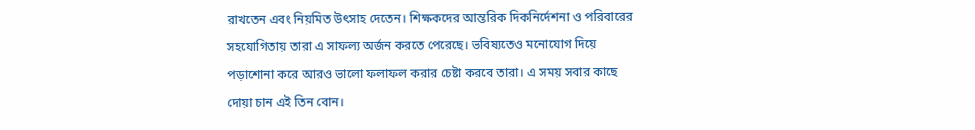রাখতেন এবং নিয়মিত উৎসাহ দেতেন। শিক্ষকদের আন্তরিক দিকনির্দেশনা ও পরিবারের সহযোগিতায় তারা এ সাফল্য অর্জন করতে পেরেছে। ভবিষ্যতেও মনোযোগ দিয়ে পড়াশোনা করে আরও ভালো ফলাফল করার চেষ্টা করবে তারা। এ সময় সবার কাছে দোয়া চান এই তিন বোন।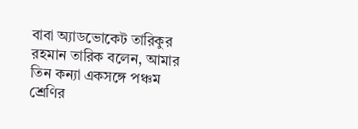বাবা অ্যাডভোকেট তারিকুর রহমান তারিক বলেন, আমার তিন কন্যা একসঙ্গে পঞ্চম শ্রেণির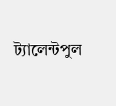ট্যালেন্টপুল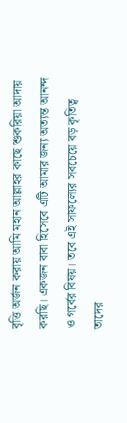বৃত্তি অর্জন করায় আমি মহান আল্লাহর কাছে শুকরিয়া আদায় করছি। একজন বাবা হিসেবে এটি আমার জন্য অত্যন্ত আনন্দ ও গর্বের বিষয়। তবে এই সাফল্যের সবচেয়ে বড় কৃতিত্ব তাদের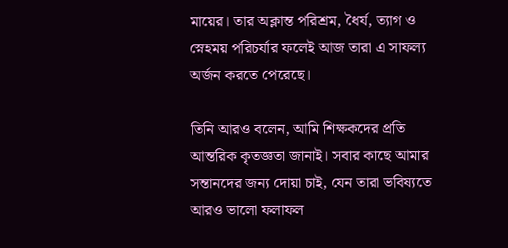মায়ের। তার অক্লান্ত পরিশ্রম, ধৈর্য, ত্যাগ ও স্নেহময় পরিচর্যার ফলেই আজ তারা এ সাফল্য অর্জন করতে পেরেছে।

তিনি আরও বলেন, আমি শিক্ষকদের প্রতি আন্তরিক কৃতজ্ঞতা জানাই। সবার কাছে আমার সন্তানদের জন্য দোয়া চাই, যেন তারা ভবিষ্যতে আরও ভালো ফলাফল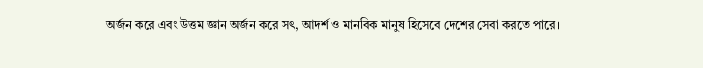অর্জন করে এবং উত্তম জ্ঞান অর্জন করে সৎ, আদর্শ ও মানবিক মানুষ হিসেবে দেশের সেবা করতে পারে।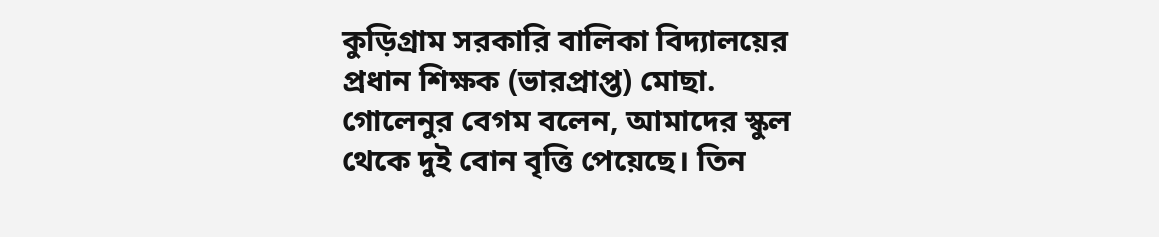কুড়িগ্রাম সরকারি বালিকা বিদ্যালয়ের প্রধান শিক্ষক (ভারপ্রাপ্ত) মোছা. গোলেনুর বেগম বলেন, আমাদের স্কুল থেকে দুই বোন বৃত্তি পেয়েছে। তিন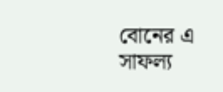বোনের এ সাফল্য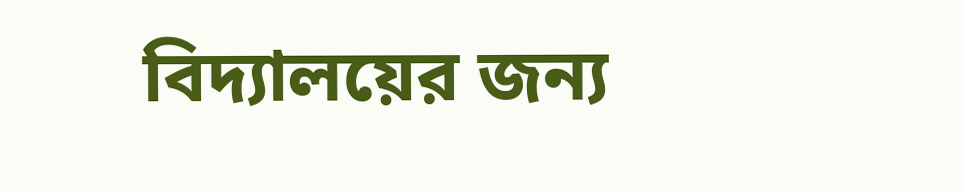বিদ্যালয়ের জন্য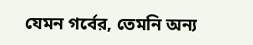যেমন গর্বের, তেমনি অন্য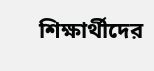শিক্ষার্থীদের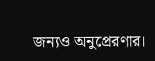জন্যও অনুপ্রেরণার।